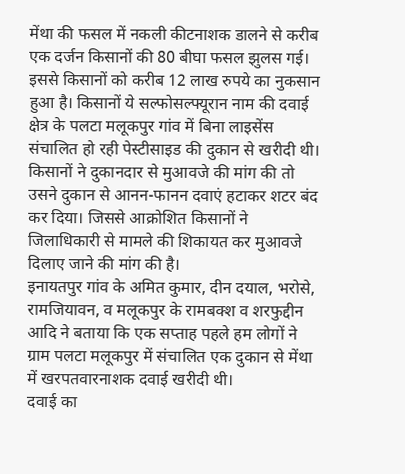मेंथा की फसल में नकली कीटनाशक डालने से करीब एक दर्जन किसानों की 80 बीघा फसल झुलस गई। इससे किसानों को करीब 12 लाख रुपये का नुकसान हुआ है। किसानों ये सल्फोसल्फ्यूरान नाम की दवाई क्षेत्र के पलटा मलूकपुर गांव में बिना लाइसेंस संचालित हो रही पेस्टीसाइड की दुकान से खरीदी थी।
किसानों ने दुकानदार से मुआवजे की मांग की तो उसने दुकान से आनन-फानन दवाएं हटाकर शटर बंद कर दिया। जिससे आक्रोशित किसानों ने जिलाधिकारी से मामले की शिकायत कर मुआवजे दिलाए जाने की मांग की है।
इनायतपुर गांव के अमित कुमार, दीन दयाल, भरोसे, रामजियावन, व मलूकपुर के रामबक्श व शरफुद्दीन आदि ने बताया कि एक सप्ताह पहले हम लोगों ने ग्राम पलटा मलूकपुर में संचालित एक दुकान से मेंथा में खरपतवारनाशक दवाई खरीदी थी।
दवाई का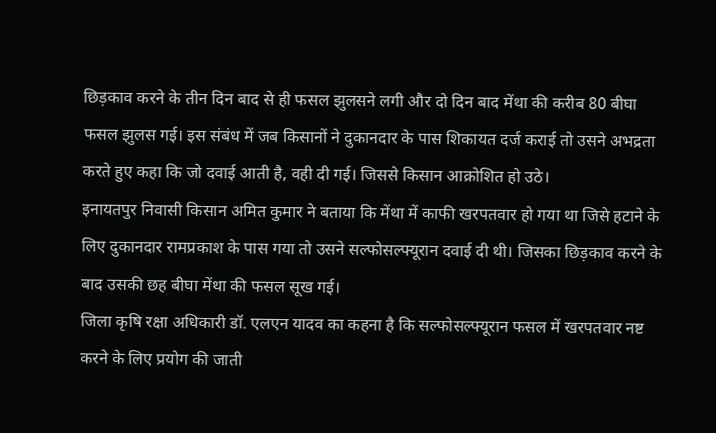छिड़काव करने के तीन दिन बाद से ही फसल झुलसने लगी और दो दिन बाद मेंथा की करीब 80 बीघा फसल झुलस गई। इस संबंध में जब किसानों ने दुकानदार के पास शिकायत दर्ज कराई तो उसने अभद्रता करते हुए कहा कि जो दवाई आती है, वही दी गई। जिससे किसान आक्रोशित हो उठे।
इनायतपुर निवासी किसान अमित कुमार ने बताया कि मेंथा में काफी खरपतवार हो गया था जिसे हटाने के लिए दुकानदार रामप्रकाश के पास गया तो उसने सल्फोसल्फ्यूरान दवाई दी थी। जिसका छिड़काव करने के बाद उसकी छह बीघा मेंथा की फसल सूख गई।
जिला कृषि रक्षा अधिकारी डॉ. एलएन यादव का कहना है कि सल्फोसल्फ्यूरान फसल में खरपतवार नष्ट करने के लिए प्रयोग की जाती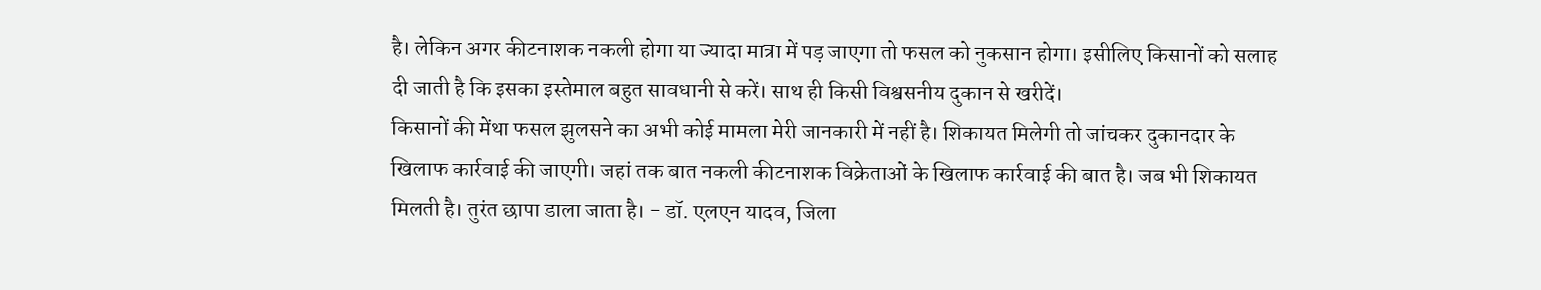है। लेकिन अगर कीटनाशक नकली होगा या ज्यादा मात्रा में पड़ जाएगा तो फसल को नुकसान होगा। इसीलिए किसानों को सलाह दी जाती है कि इसका इस्तेमाल बहुत सावधानी से करें। साथ ही किसी विश्वसनीय दुकान से खरीदें।
किसानों की मेंथा फसल झुलसने का अभी कोई मामला मेरी जानकारी में नहीं है। शिकायत मिलेगी तो जांचकर दुकानदार के खिलाफ कार्रवाई की जाएगी। जहां तक बात नकली कीटनाशक विक्रेताओं के खिलाफ कार्रवाई की बात है। जब भी शिकायत मिलती है। तुरंत छापा डाला जाता है। - डॉ. एलएन यादव, जिला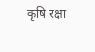कृषि रक्षा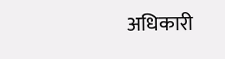अधिकारी